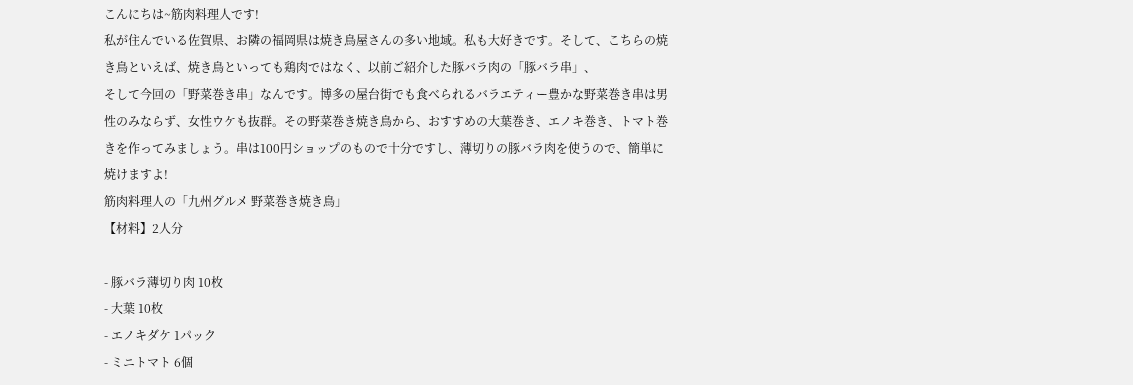こんにちは~筋肉料理人です!
私が住んでいる佐賀県、お隣の福岡県は焼き鳥屋さんの多い地域。私も大好きです。そして、こちらの焼き鳥といえば、焼き鳥といっても鶏肉ではなく、以前ご紹介した豚バラ肉の「豚バラ串」、
そして今回の「野菜巻き串」なんです。博多の屋台街でも食べられるバラエティー豊かな野菜巻き串は男性のみならず、女性ウケも抜群。その野菜巻き焼き鳥から、おすすめの大葉巻き、エノキ巻き、トマト巻きを作ってみましょう。串は100円ショップのもので十分ですし、薄切りの豚バラ肉を使うので、簡単に焼けますよ!
筋肉料理人の「九州グルメ 野菜巻き焼き鳥」
【材料】2人分

- 豚バラ薄切り肉 10枚
- 大葉 10枚
- エノキダケ 1パック
- ミニトマト 6個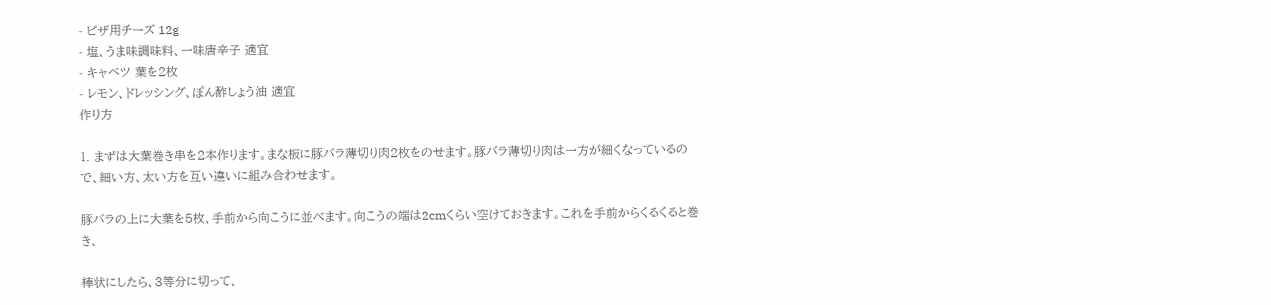- ピザ用チーズ 12g
- 塩、うま味調味料、一味唐辛子 適宜
- キャベツ 葉を2枚
- レモン、ドレッシング、ぽん酢しょう油 適宜
作り方

1. まずは大葉巻き串を2本作ります。まな板に豚バラ薄切り肉2枚をのせます。豚バラ薄切り肉は一方が細くなっているので、細い方、太い方を互い違いに組み合わせます。

豚バラの上に大葉を5枚、手前から向こうに並べます。向こうの端は2cmくらい空けておきます。これを手前からくるくると巻き、

棒状にしたら、3等分に切って、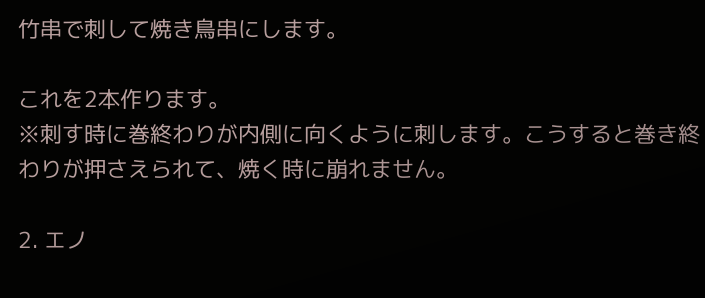竹串で刺して焼き鳥串にします。

これを2本作ります。
※刺す時に巻終わりが内側に向くように刺します。こうすると巻き終わりが押さえられて、焼く時に崩れません。

2. エノ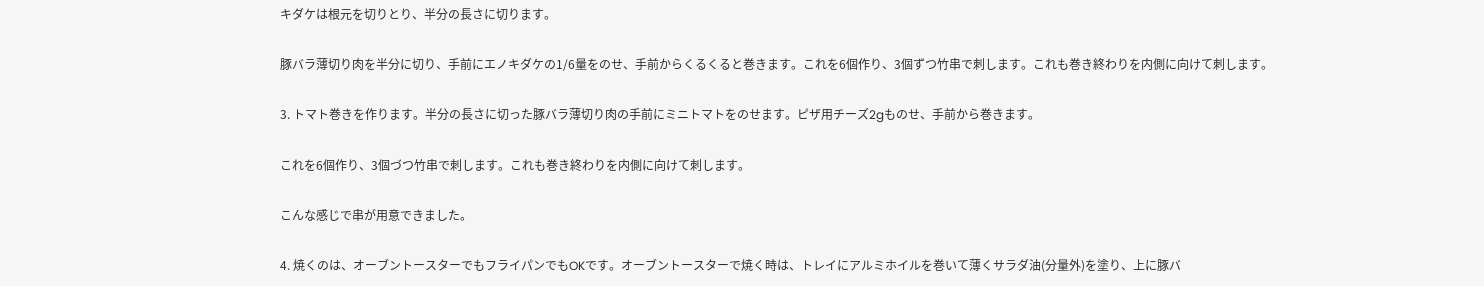キダケは根元を切りとり、半分の長さに切ります。

豚バラ薄切り肉を半分に切り、手前にエノキダケの1/6量をのせ、手前からくるくると巻きます。これを6個作り、3個ずつ竹串で刺します。これも巻き終わりを内側に向けて刺します。

3. トマト巻きを作ります。半分の長さに切った豚バラ薄切り肉の手前にミニトマトをのせます。ピザ用チーズ2gものせ、手前から巻きます。

これを6個作り、3個づつ竹串で刺します。これも巻き終わりを内側に向けて刺します。

こんな感じで串が用意できました。

4. 焼くのは、オーブントースターでもフライパンでもOKです。オーブントースターで焼く時は、トレイにアルミホイルを巻いて薄くサラダ油(分量外)を塗り、上に豚バ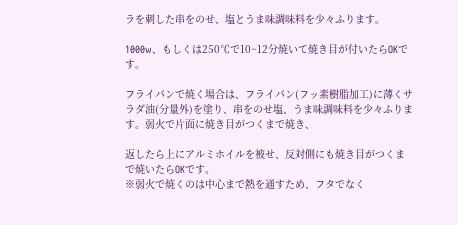ラを刺した串をのせ、塩とうま味調味料を少々ふります。

1000w、もしくは250℃で10~12分焼いて焼き目が付いたらOKです。

フライパンで焼く場合は、フライパン(フッ素樹脂加工)に薄くサラダ油(分量外)を塗り、串をのせ塩、うま味調味料を少々ふります。弱火で片面に焼き目がつくまで焼き、

返したら上にアルミホイルを被せ、反対側にも焼き目がつくまで焼いたらOKです。
※弱火で焼くのは中心まで熱を通すため、フタでなく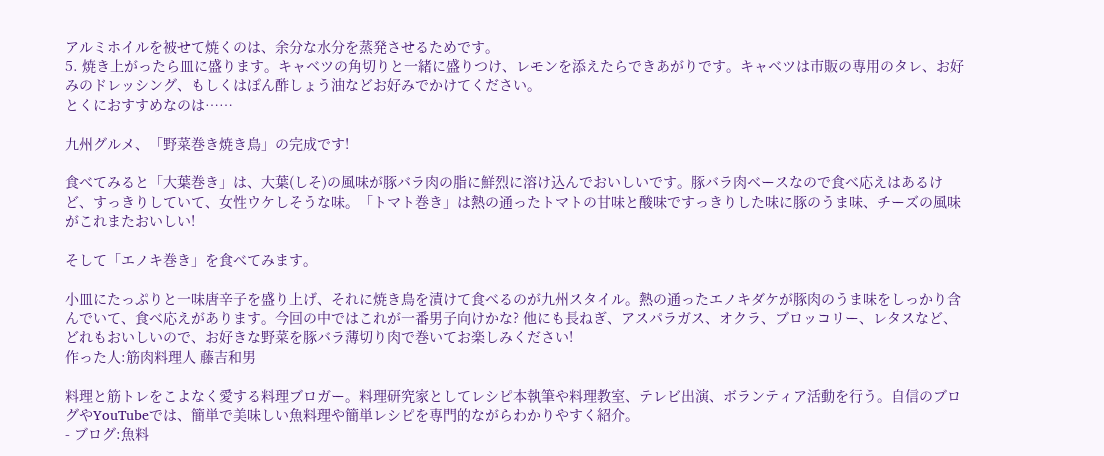アルミホイルを被せて焼くのは、余分な水分を蒸発させるためです。
5. 焼き上がったら皿に盛ります。キャベツの角切りと一緒に盛りつけ、レモンを添えたらできあがりです。キャベツは市販の専用のタレ、お好みのドレッシング、もしくはぽん酢しょう油などお好みでかけてください。
とくにおすすめなのは……

九州グルメ、「野菜巻き焼き鳥」の完成です!

食べてみると「大葉巻き」は、大葉(しそ)の風味が豚バラ肉の脂に鮮烈に溶け込んでおいしいです。豚バラ肉ベースなので食べ応えはあるけど、すっきりしていて、女性ウケしそうな味。「トマト巻き」は熱の通ったトマトの甘味と酸味ですっきりした味に豚のうま味、チーズの風味がこれまたおいしい!

そして「エノキ巻き」を食べてみます。

小皿にたっぷりと一味唐辛子を盛り上げ、それに焼き鳥を漬けて食べるのが九州スタイル。熱の通ったエノキダケが豚肉のうま味をしっかり含んでいて、食べ応えがあります。今回の中ではこれが一番男子向けかな? 他にも長ねぎ、アスパラガス、オクラ、ブロッコリー、レタスなど、どれもおいしいので、お好きな野菜を豚バラ薄切り肉で巻いてお楽しみください!
作った人:筋肉料理人 藤吉和男

料理と筋トレをこよなく愛する料理ブロガー。料理研究家としてレシピ本執筆や料理教室、テレビ出演、ボランティア活動を行う。自信のブログやYouTubeでは、簡単で美味しい魚料理や簡単レシピを専門的ながらわかりやすく紹介。
- ブログ:魚料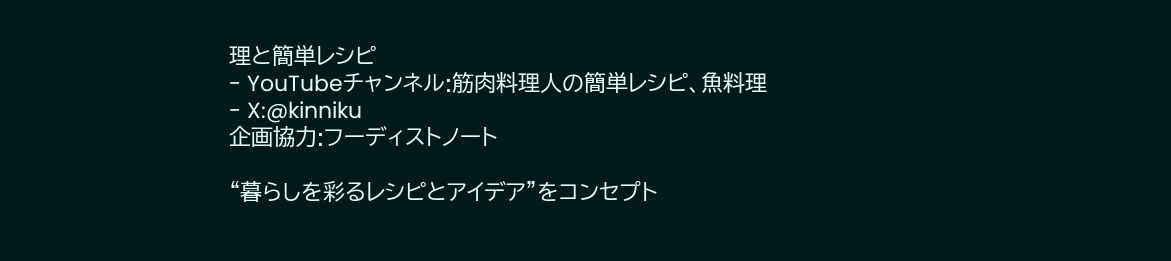理と簡単レシピ
- YouTubeチャンネル:筋肉料理人の簡単レシピ、魚料理
- X:@kinniku
企画協力:フーディストノート

“暮らしを彩るレシピとアイデア”をコンセプト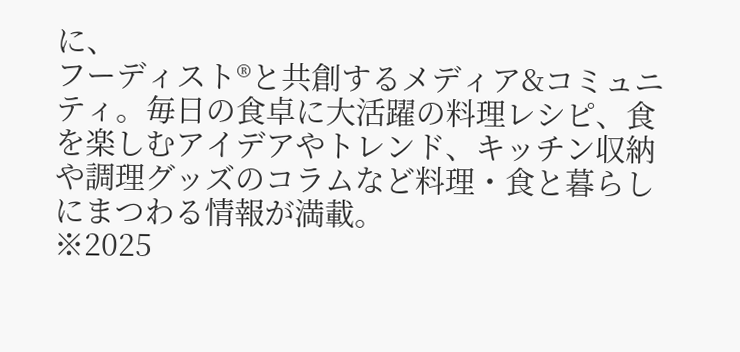に、
フーディスト®と共創するメディア&コミュニティ。毎日の食卓に大活躍の料理レシピ、食を楽しむアイデアやトレンド、キッチン収納や調理グッズのコラムなど料理・食と暮らしにまつわる情報が満載。
※2025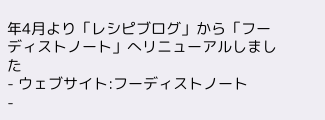年4月より「レシピブログ」から「フーディストノート」へリニューアルしました
- ウェブサイト:フーディストノート
-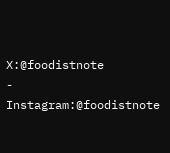X:@foodistnote
- Instagram:@foodistnote